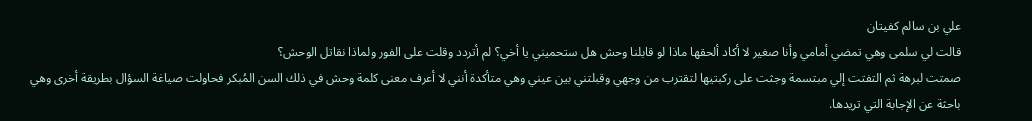علي بن سالم كفيتان
قالت لي سلمى وهي تمضي أمامي وأنا صغير لا أكاد ألحقها ماذا لو قابلنا وحش هل ستحميني يا أخي؟ لم أتردد وقلت على الفور ولماذا نقاتل الوحش؟
صمتت لبرهة ثم التفتت إلي مبتسمة وجثت على ركبتيها لتقترب من وجهي وقبلتني بين عيني وهي متأكدة أنني لا أعرف معنى كلمة وحش في ذلك السن المُبكر فحاولت صياغة السؤال بطريقة أخرى وهي باحثة عن الإجابة التي تريدها.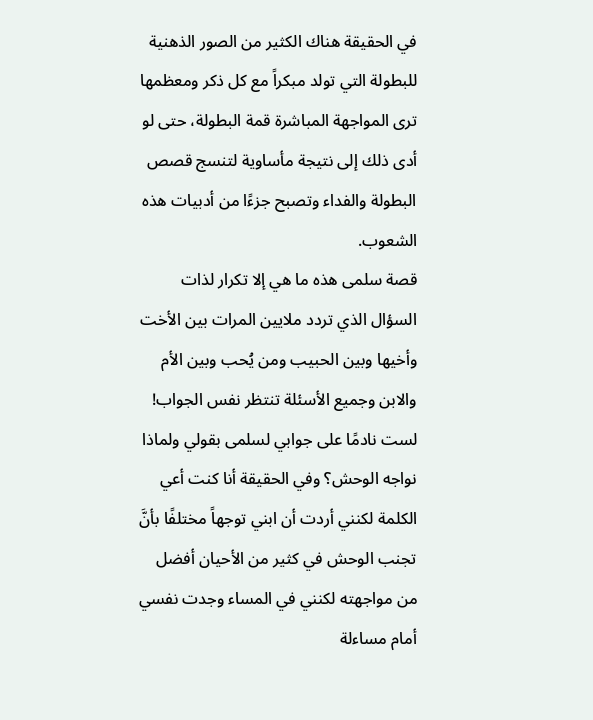في الحقيقة هناك الكثير من الصور الذهنية للبطولة التي تولد مبكراً مع كل ذكر ومعظمها ترى المواجهة المباشرة قمة البطولة، حتى لو أدى ذلك إلى نتيجة مأساوية لتنسج قصص البطولة والفداء وتصبح جزءًا من أدبيات هذه الشعوب.
قصة سلمى هذه ما هي إلا تكرار لذات السؤال الذي تردد ملايين المرات بين الأخت وأخيها وبين الحبيب ومن يُحب وبين الأم والابن وجميع الأسئلة تنتظر نفس الجواب!
لست نادمًا على جوابي لسلمى بقولي ولماذا نواجه الوحش؟ وفي الحقيقة أنا كنت أعي الكلمة لكنني أردت أن ابني توجهاً مختلفًا بأنَّ تجنب الوحش في كثير من الأحيان أفضل من مواجهته لكنني في المساء وجدت نفسي أمام مساءلة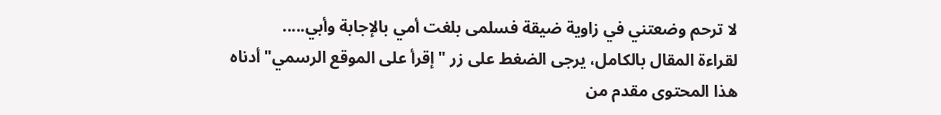لا ترحم وضعتني في زاوية ضيقة فسلمى بلغت أمي بالإجابة وأبي.....
لقراءة المقال بالكامل، يرجى الضغط على زر "إقرأ على الموقع الرسمي" أدناه
هذا المحتوى مقدم من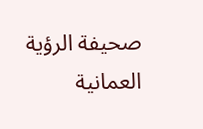صحيفة الرؤية العمانية